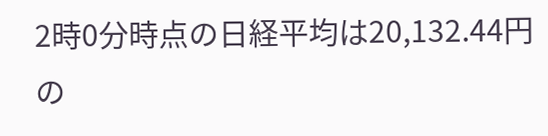2時0分時点の日経平均は20,132.44円の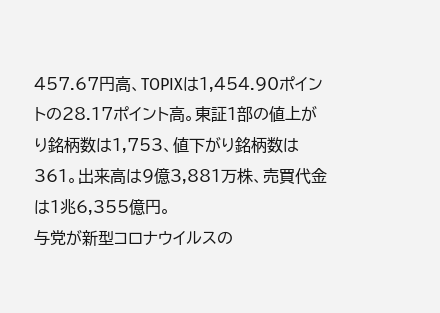457.67円高、TOPIXは1,454.90ポイントの28.17ポイント高。東証1部の値上がり銘柄数は1,753、値下がり銘柄数は361。出来高は9億3,881万株、売買代金は1兆6,355億円。
与党が新型コロナウイルスの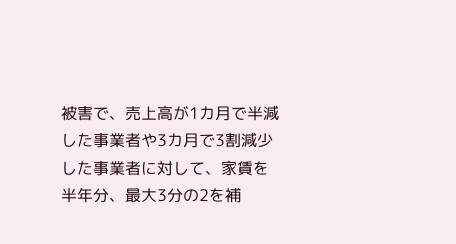被害で、売上高が1カ月で半減した事業者や3カ月で3割減少した事業者に対して、家賃を半年分、最大3分の2を補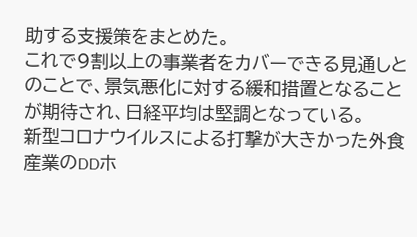助する支援策をまとめた。
これで9割以上の事業者をカバーできる見通しとのことで、景気悪化に対する緩和措置となることが期待され、日経平均は堅調となっている。
新型コロナウイルスによる打撃が大きかった外食産業のDDホ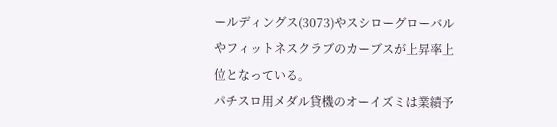ールディングス(3073)やスシローグローバルやフィットネスクラブのカーブスが上昇率上位となっている。
パチスロ用メダル貸機のオーイズミは業績予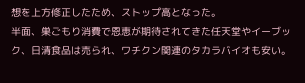想を上方修正したため、ストップ高となった。
半面、巣ごもり消費で恩恵が期待されてきた任天堂やイーブック、日清食品は売られ、ワチクン関連のタカラバイオも安い。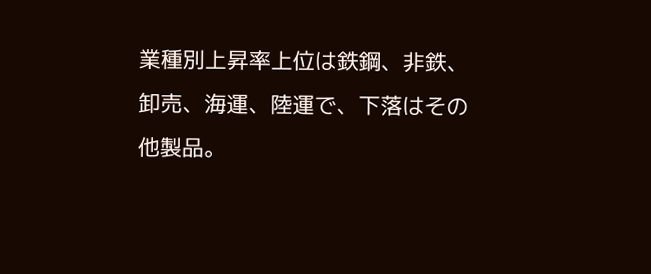業種別上昇率上位は鉄鋼、非鉄、卸売、海運、陸運で、下落はその他製品。